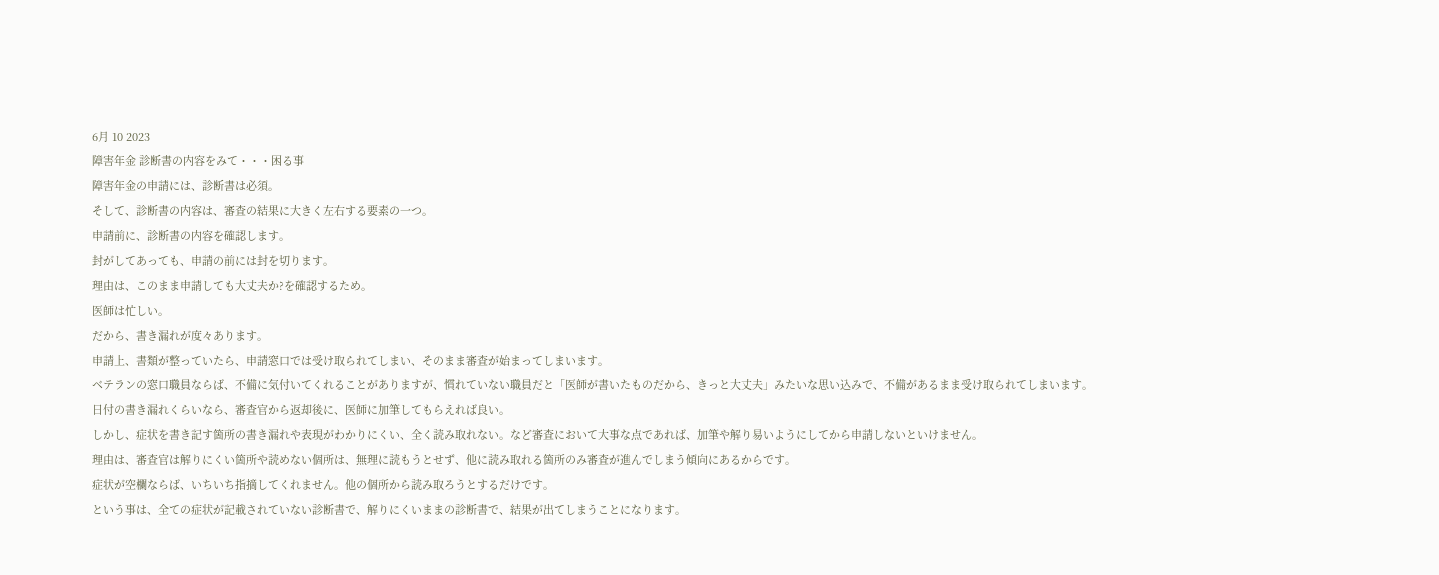6月 10 2023
障害年金 診断書の内容をみて・・・困る事
障害年金の申請には、診断書は必須。
そして、診断書の内容は、審査の結果に大きく左右する要素の一つ。
申請前に、診断書の内容を確認します。
封がしてあっても、申請の前には封を切ります。
理由は、このまま申請しても大丈夫か?を確認するため。
医師は忙しい。
だから、書き漏れが度々あります。
申請上、書類が整っていたら、申請窓口では受け取られてしまい、そのまま審査が始まってしまいます。
ベテランの窓口職員ならば、不備に気付いてくれることがありますが、慣れていない職員だと「医師が書いたものだから、きっと大丈夫」みたいな思い込みで、不備があるまま受け取られてしまいます。
日付の書き漏れくらいなら、審査官から返却後に、医師に加筆してもらえれば良い。
しかし、症状を書き記す箇所の書き漏れや表現がわかりにくい、全く読み取れない。など審査において大事な点であれば、加筆や解り易いようにしてから申請しないといけません。
理由は、審査官は解りにくい箇所や読めない個所は、無理に読もうとせず、他に読み取れる箇所のみ審査が進んでしまう傾向にあるからです。
症状が空欄ならば、いちいち指摘してくれません。他の個所から読み取ろうとするだけです。
という事は、全ての症状が記載されていない診断書で、解りにくいままの診断書で、結果が出てしまうことになります。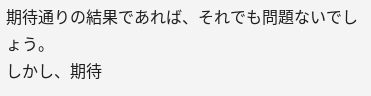期待通りの結果であれば、それでも問題ないでしょう。
しかし、期待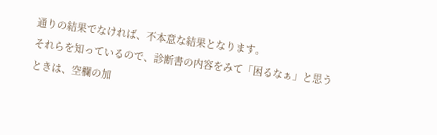通りの結果でなければ、不本意な結果となります。
それらを知っているので、診断書の内容をみて「困るなぁ」と思うときは、空欄の加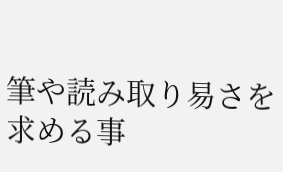筆や読み取り易さを求める事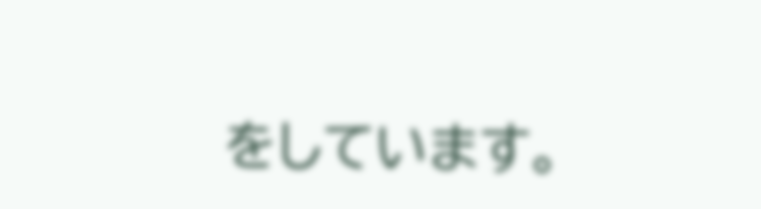をしています。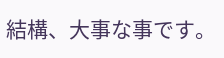結構、大事な事です。